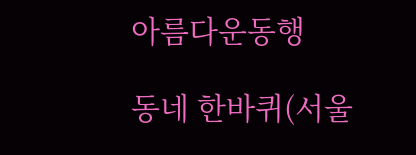아름다운동행

동네 한바퀴(서울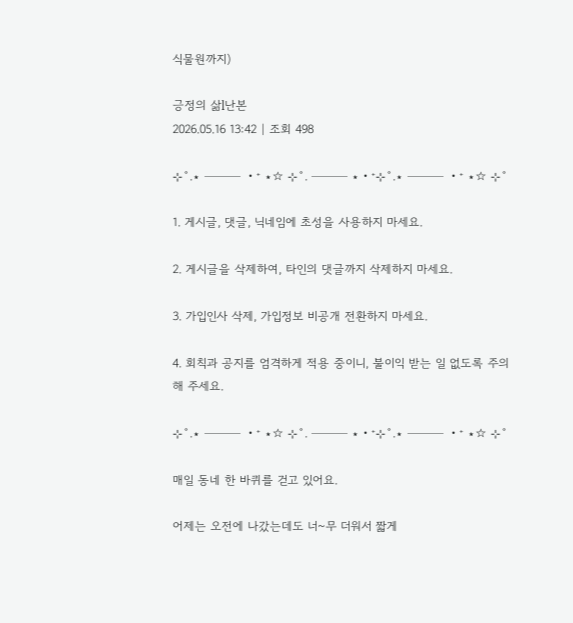식물원까지)

긍정의 삶l난본
2026.05.16 13:42 | 조회 498

⊹˚.⋆ ─── ‧⁺ ⋆☆ ⊹˚. ─── ⋆‧⁺⊹˚.⋆ ─── ‧⁺ ⋆☆ ⊹˚

1. 게시글, 댓글, 닉네임에 초성을 사용하지 마세요.

2. 게시글을 삭제하여, 타인의 댓글까지 삭제하지 마세요.

3. 가입인사 삭제, 가입정보 비공개 전환하지 마세요.

4. 회칙과 공지를 엄격하게 적용 중이니, 불이익 받는 일 없도록 주의해 주세요.

⊹˚.⋆ ─── ‧⁺ ⋆☆ ⊹˚. ─── ⋆‧⁺⊹˚.⋆ ─── ‧⁺ ⋆☆ ⊹˚

매일 동네 한 바퀴를 걷고 있어요.

어제는 오전에 나갔는데도 너~무 더워서 짧게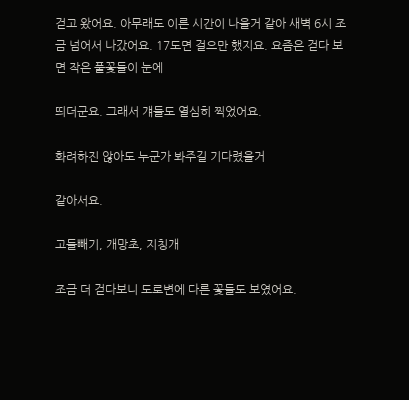걷고 왔어요. 아무래도 이른 시간이 나을거 같아 새벽 6시 조금 넘어서 나갔어요. 17도면 걸으만 했지요. 요즘은 걷다 보면 작은 풀꽃들이 눈에

띄더군요. 그래서 걔들도 열심히 찍었어요.

화려하진 않아도 누군가 봐주길 기다렸을거

같아서요.

고들빼기, 개망초, 지칭개

조금 더 걷다보니 도로변에 다른 꽃들도 보였어요.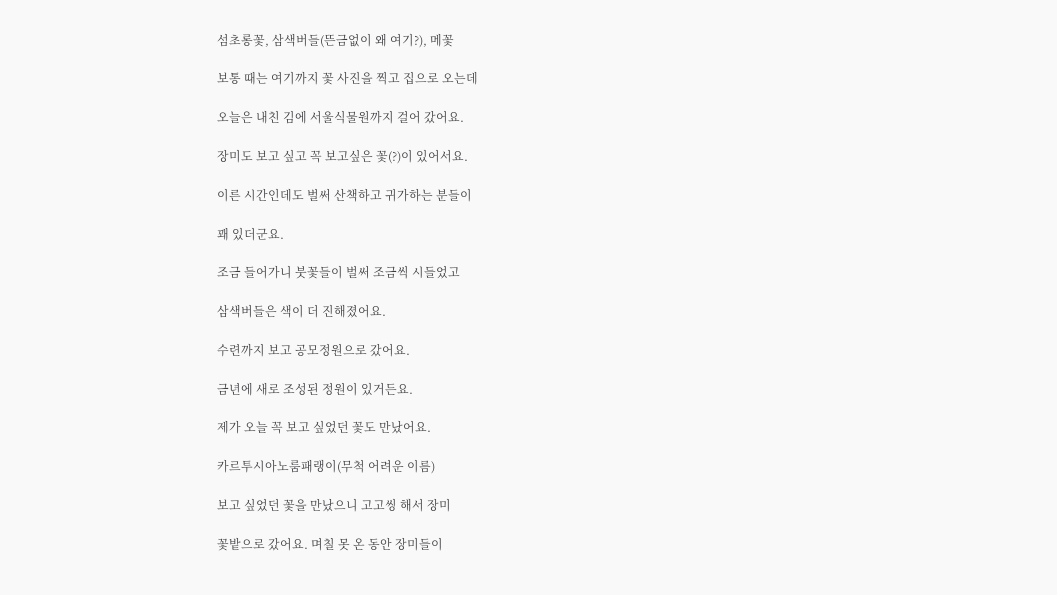섬초롱꽃, 삼색버들(뜬금없이 왜 여기?), 메꽃

보통 때는 여기까지 꽃 사진을 찍고 집으로 오는데

오늘은 내친 김에 서울식물원까지 걸어 갔어요.

장미도 보고 싶고 꼭 보고싶은 꽃(?)이 있어서요.

이른 시간인데도 벌써 산책하고 귀가하는 분들이

꽤 있더군요.

조금 들어가니 붓꽃들이 벌써 조금씩 시들었고

삼색버들은 색이 더 진해졌어요.

수련까지 보고 공모정원으로 갔어요.

금년에 새로 조성된 정원이 있거든요.

제가 오늘 꼭 보고 싶었던 꽃도 만났어요.

카르투시아노룸패랭이(무척 어려운 이름)

보고 싶었던 꽃을 만났으니 고고씽 해서 장미

꽃밭으로 갔어요. 며칠 못 온 동안 장미들이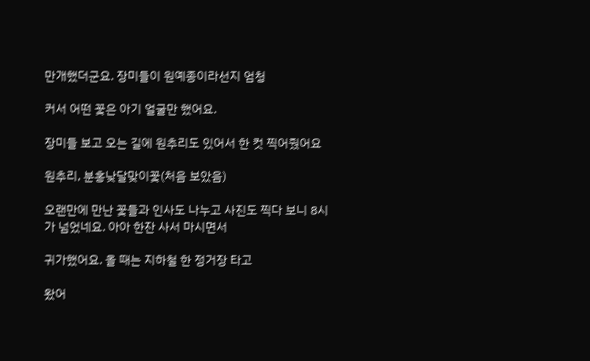만개했더군요. 장미들이 원예종이라선지 엄청

커서 어떤 꽃은 아기 얼굴만 했어요.

장미들 보고 오는 길에 원추리도 있어서 한 컷 찍어줬어요

원추리, 분홍낮달맞이꽃(처음 보았음)

오랜만에 만난 꽃들과 인사도 나누고 사진도 찍다 보니 8시가 넘었네요. 아아 한잔 사서 마시면서

귀가했어요. 올 때는 지하철 한 정거장 타고

왔어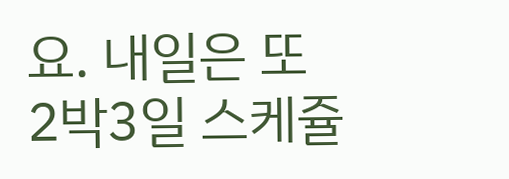요. 내일은 또 2박3일 스케쥴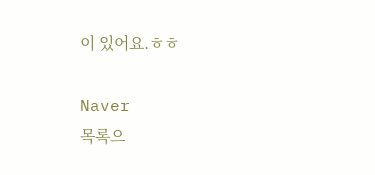이 있어요.ㅎㅎ

Naver
목록으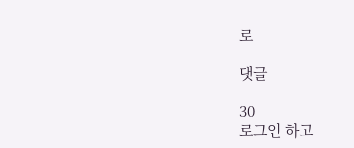로

댓글

30
로그인 하고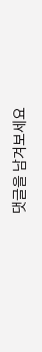댓글을 남겨보세요